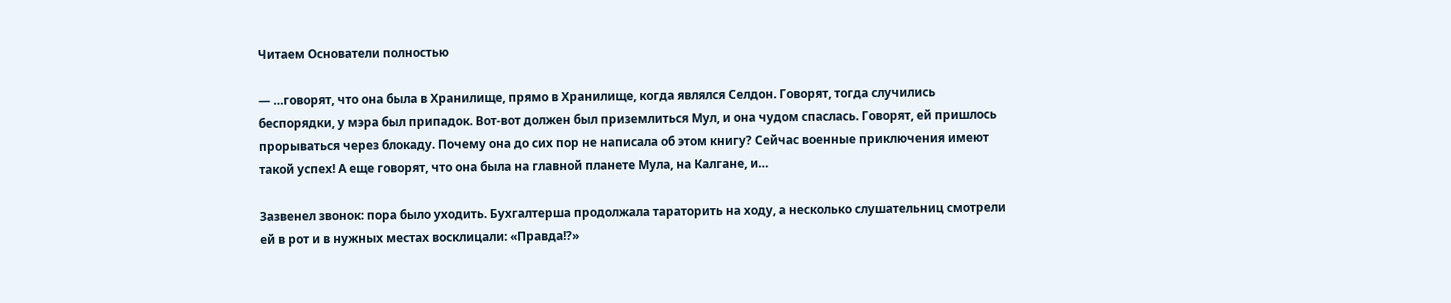Читаем Основатели полностью

— …говорят, что она была в Хранилище, прямо в Хранилище, когда являлся Селдон. Говорят, тогда случились беспорядки, у мэра был припадок. Вот-вот должен был приземлиться Мул, и она чудом спаслась. Говорят, ей пришлось прорываться через блокаду. Почему она до сих пор не написала об этом книгу? Сейчас военные приключения имеют такой успех! А еще говорят, что она была на главной планете Мула, на Калгане, и…

Зазвенел звонок: пора было уходить. Бухгалтерша продолжала тараторить на ходу, а несколько слушательниц смотрели ей в рот и в нужных местах восклицали: «Правда!?»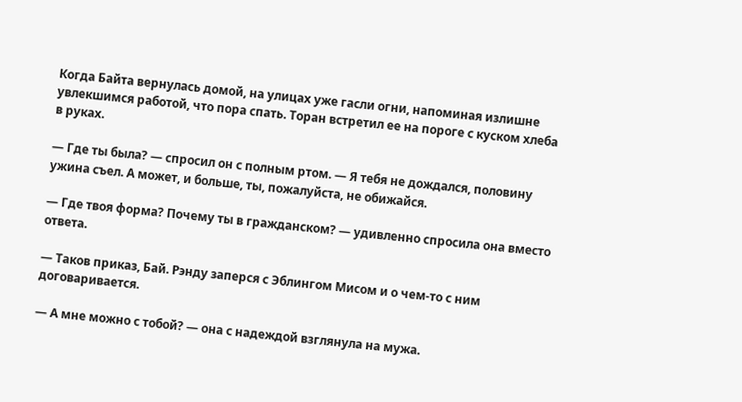Когда Байта вернулась домой, на улицах уже гасли огни, напоминая излишне увлекшимся работой, что пора спать. Торан встретил ее на пороге с куском хлеба в руках.

— Где ты была? — спросил он с полным ртом. — Я тебя не дождался, половину ужина съел. А может, и больше, ты, пожалуйста, не обижайся.

— Где твоя форма? Почему ты в гражданском? — удивленно спросила она вместо ответа.

— Таков приказ, Бай. Рэнду заперся с Эблингом Мисом и о чем-то с ним договаривается.

— А мне можно с тобой? — она с надеждой взглянула на мужа.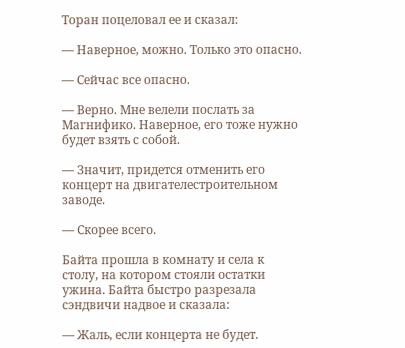Торан поцеловал ее и сказал:

— Наверное, можно. Только это опасно.

— Сейчас все опасно.

— Верно. Мне велели послать за Магнифико. Наверное, его тоже нужно будет взять с собой.

— Значит, придется отменить его концерт на двигателестроительном заводе.

— Скорее всего.

Байта прошла в комнату и села к столу, на котором стояли остатки ужина. Байта быстро разрезала сэндвичи надвое и сказала:

— Жаль, если концерта не будет.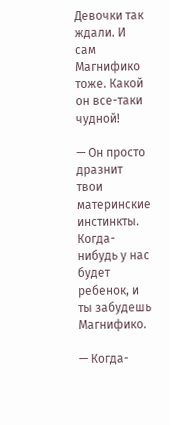Девочки так ждали. И сам Магнифико тоже. Какой он все-таки чудной!

— Он просто дразнит твои материнские инстинкты. Когда-нибудь у нас будет ребенок, и ты забудешь Магнифико.

— Когда-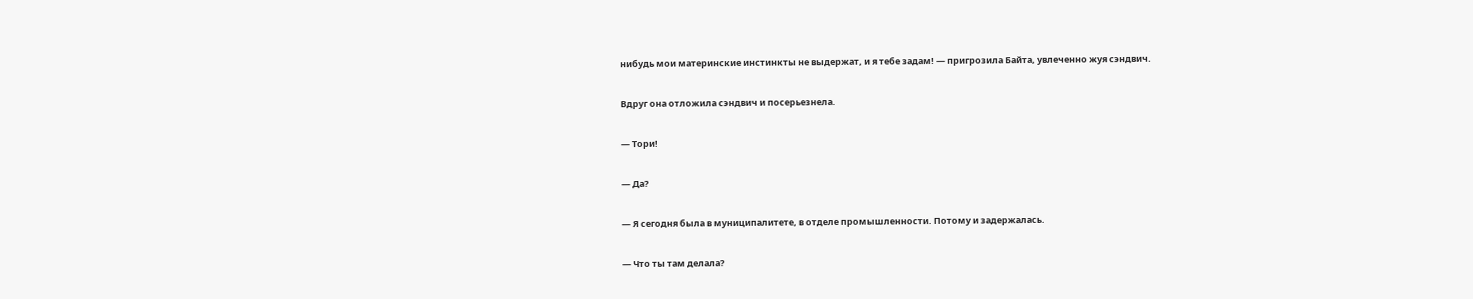нибудь мои материнские инстинкты не выдержат, и я тебе задам! — пригрозила Байта, увлеченно жуя сэндвич.

Вдруг она отложила сэндвич и посерьезнела.

— Тори!

— Да?

— Я сегодня была в муниципалитете, в отделе промышленности. Потому и задержалась.

— Что ты там делала?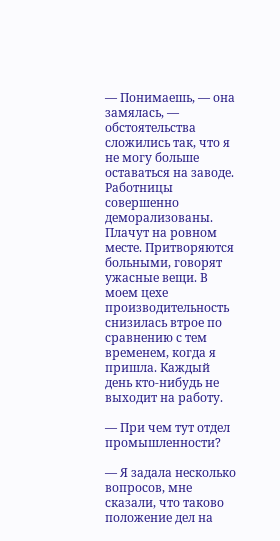— Понимаешь, — она замялась, — обстоятельства сложились так, что я не могу больше оставаться на заводе. Работницы совершенно деморализованы. Плачут на ровном месте. Притворяются больными, говорят ужасные вещи. В моем цехе производительность снизилась втрое по сравнению с тем временем, когда я пришла. Каждый день кто-нибудь не выходит на работу.

— При чем тут отдел промышленности?

— Я задала несколько вопросов, мне сказали, что таково положение дел на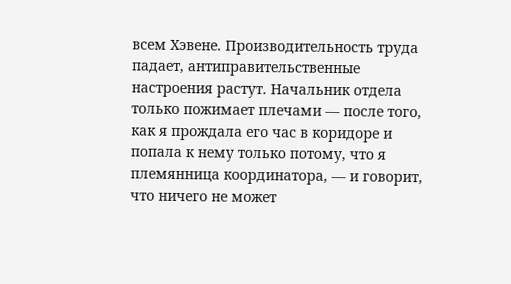всем Хэвене. Производительность труда падает, антиправительственные настроения растут. Начальник отдела только пожимает плечами — после того, как я прождала его час в коридоре и попала к нему только потому, что я племянница координатора, — и говорит, что ничего не может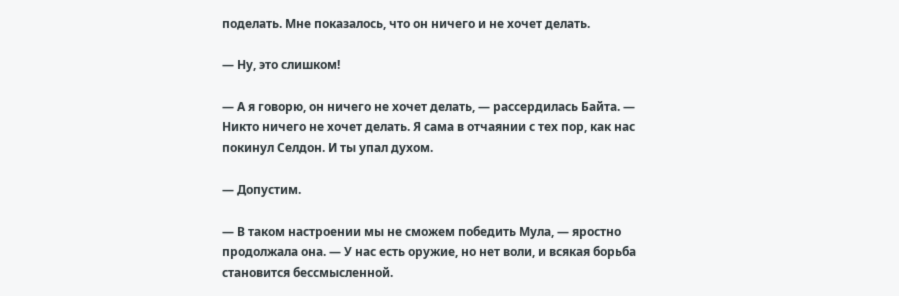поделать. Мне показалось, что он ничего и не хочет делать.

— Ну, это слишком!

— А я говорю, он ничего не хочет делать, — рассердилась Байта. — Никто ничего не хочет делать. Я сама в отчаянии с тех пор, как нас покинул Селдон. И ты упал духом.

— Допустим.

— В таком настроении мы не сможем победить Мула, — яростно продолжала она. — У нас есть оружие, но нет воли, и всякая борьба становится бессмысленной.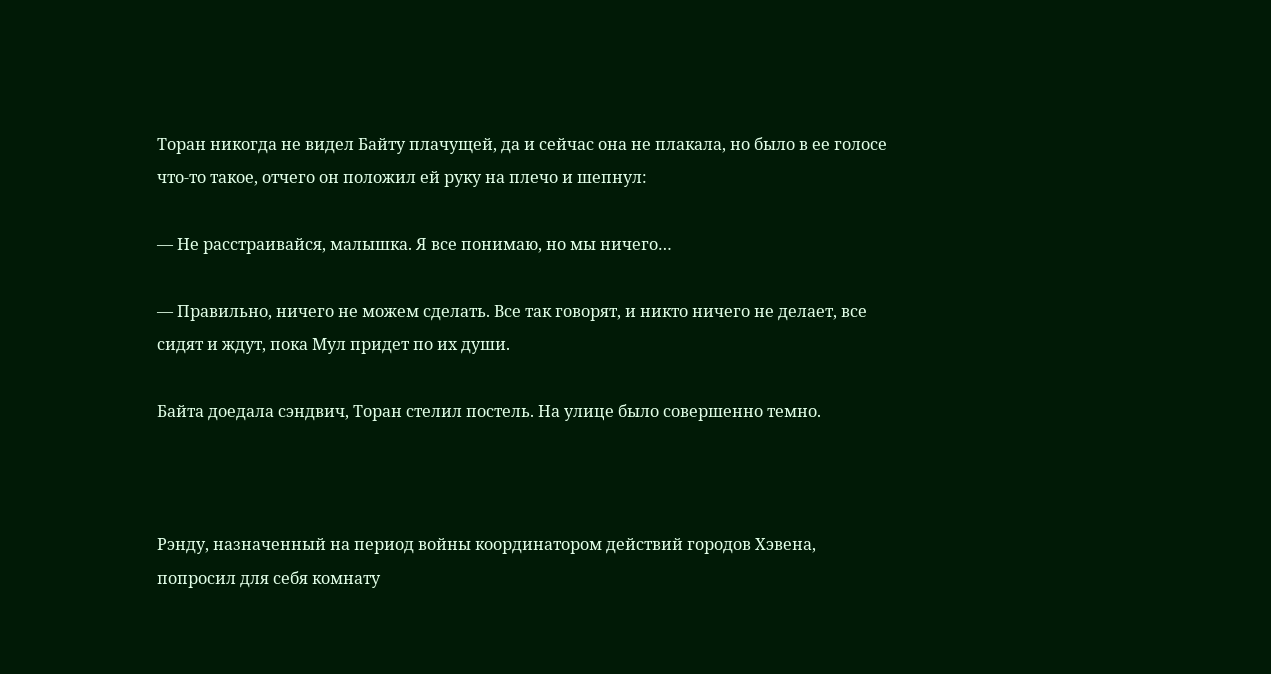Торан никогда не видел Байту плачущей, да и сейчас она не плакала, но было в ее голосе что-то такое, отчего он положил ей руку на плечо и шепнул:

— Не расстраивайся, малышка. Я все понимаю, но мы ничего…

— Правильно, ничего не можем сделать. Все так говорят, и никто ничего не делает, все сидят и ждут, пока Мул придет по их души.

Байта доедала сэндвич, Торан стелил постель. На улице было совершенно темно.



Рэнду, назначенный на период войны координатором действий городов Хэвена, попросил для себя комнату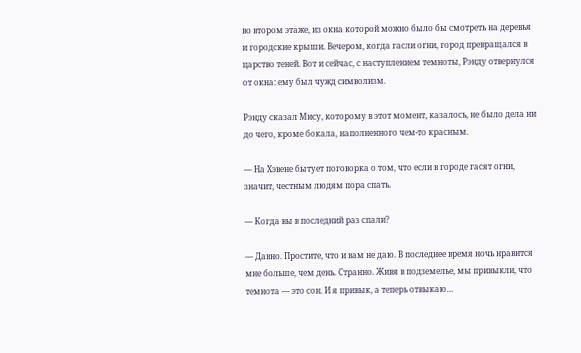во втором этаже, из окна которой можно было бы смотреть на деревья и городские крыши. Вечером, когда гасли огни, город превращался в царство теней. Вот и сейчас, с наступлением темноты, Рэнду отвернулся от окна: ему был чужд символизм.

Рэнду сказал Мису, которому в этот момент, казалось, не было дела ни до чего, кроме бокала, наполненного чем-то красным.

— На Хэвене бытует поговорка о том, что если в городе гасят огни, значит, честным людям пора спать.

— Когда вы в последний раз спали?

— Давно. Простите, что и вам не даю. В последнее время ночь нравится мне больше, чем день. Странно. Живя в подземелье, мы привыкли, что темнота — это сон. И я привык, а теперь отвыкаю…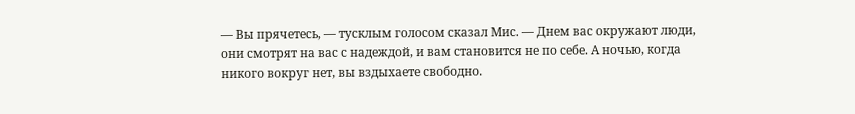— Вы прячетесь, — тусклым голосом сказал Мис. — Днем вас окружают люди, они смотрят на вас с надеждой, и вам становится не по себе. А ночью, когда никого вокруг нет, вы вздыхаете свободно.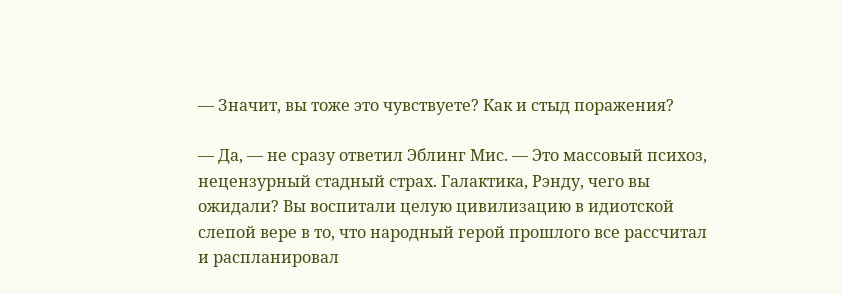— Значит, вы тоже это чувствуете? Как и стыд поражения?

— Да, — не сразу ответил Эблинг Мис. — Это массовый психоз, нецензурный стадный страх. Галактика, Рэнду, чего вы ожидали? Вы воспитали целую цивилизацию в идиотской слепой вере в то, что народный герой прошлого все рассчитал и распланировал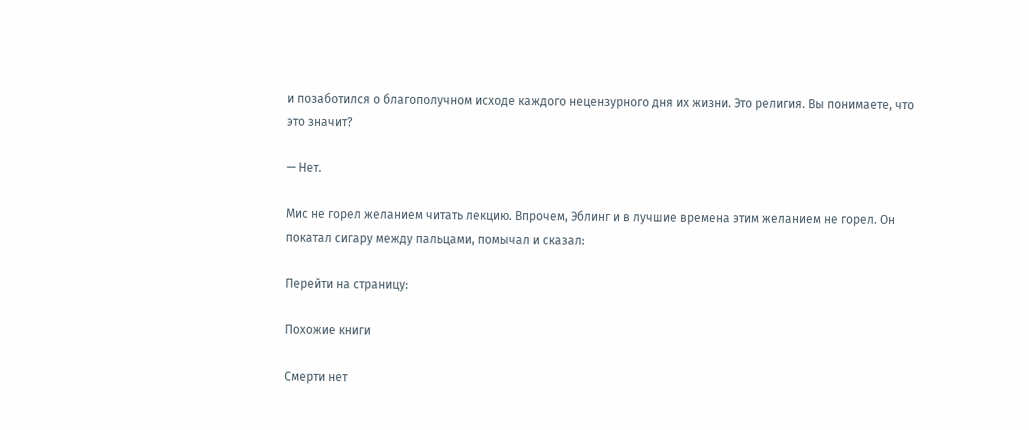и позаботился о благополучном исходе каждого нецензурного дня их жизни. Это религия. Вы понимаете, что это значит?

— Нет.

Мис не горел желанием читать лекцию. Впрочем, Эблинг и в лучшие времена этим желанием не горел. Он покатал сигару между пальцами, помычал и сказал:

Перейти на страницу:

Похожие книги

Смерти нет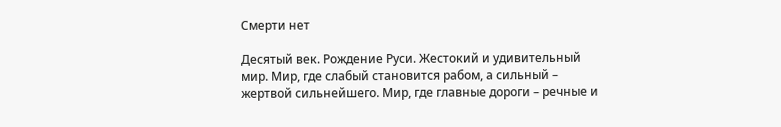Смерти нет

Десятый век. Рождение Руси. Жестокий и удивительный мир. Мир, где слабый становится рабом, а сильный – жертвой сильнейшего. Мир, где главные дороги – речные и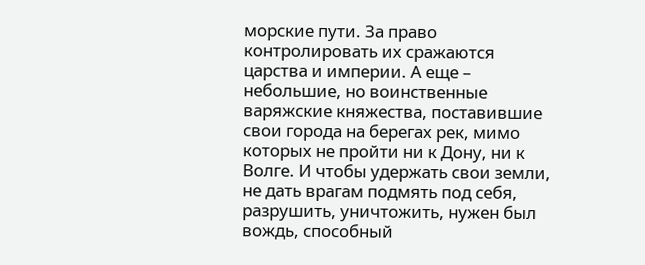морские пути. За право контролировать их сражаются царства и империи. А еще – небольшие, но воинственные варяжские княжества, поставившие свои города на берегах рек, мимо которых не пройти ни к Дону, ни к Волге. И чтобы удержать свои земли, не дать врагам подмять под себя, разрушить, уничтожить, нужен был вождь, способный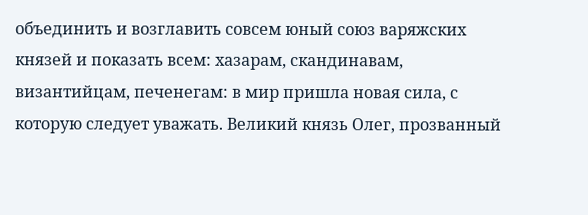объединить и возглавить совсем юный союз варяжских князей и показать всем: хазарам, скандинавам, византийцам, печенегам: в мир пришла новая сила, с которую следует уважать. Великий князь Олег, прозванный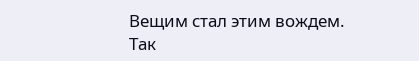Вещим стал этим вождем. Так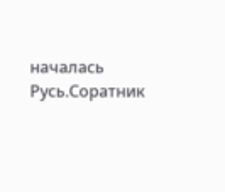началась Русь.Соратник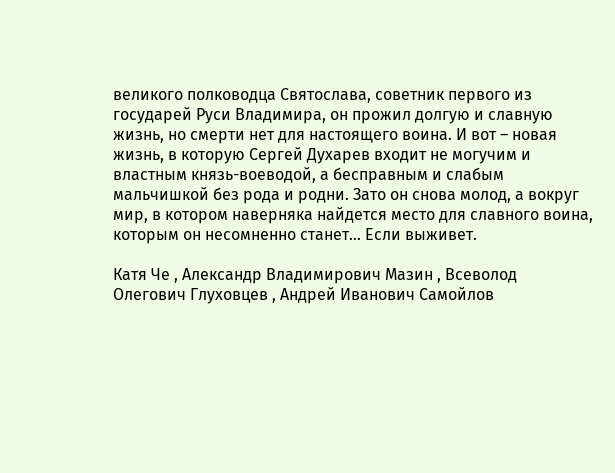великого полководца Святослава, советник первого из государей Руси Владимира, он прожил долгую и славную жизнь, но смерти нет для настоящего воина. И вот – новая жизнь, в которую Сергей Духарев входит не могучим и властным князь-воеводой, а бесправным и слабым мальчишкой без рода и родни. Зато он снова молод, а вокруг мир, в котором наверняка найдется место для славного воина, которым он несомненно станет… Если выживет.

Катя Че , Александр Владимирович Мазин , Всеволод Олегович Глуховцев , Андрей Иванович Самойлов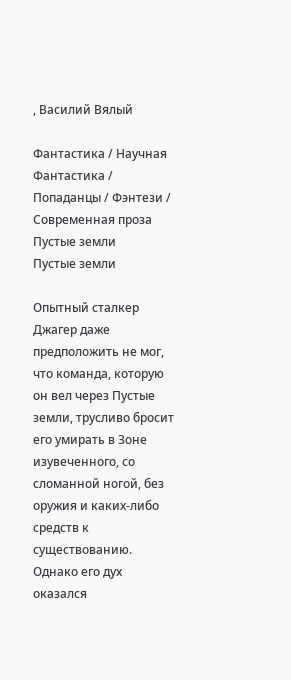, Василий Вялый

Фантастика / Научная Фантастика / Попаданцы / Фэнтези / Современная проза
Пустые земли
Пустые земли

Опытный сталкер Джагер даже предположить не мог, что команда, которую он вел через Пустые земли, трусливо бросит его умирать в Зоне изувеченного, со сломанной ногой, без оружия и каких-либо средств к существованию. Однако его дух оказался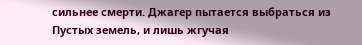сильнее смерти. Джагер пытается выбраться из Пустых земель, и лишь жгучая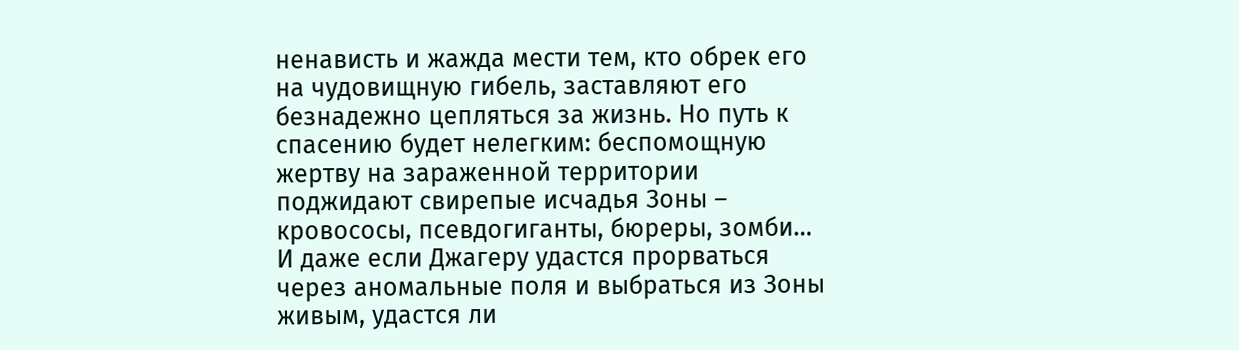ненависть и жажда мести тем, кто обрек его на чудовищную гибель, заставляют его безнадежно цепляться за жизнь. Но путь к спасению будет нелегким: беспомощную жертву на зараженной территории поджидают свирепые исчадья Зоны – кровососы, псевдогиганты, бюреры, зомби… И даже если Джагеру удастся прорваться через аномальные поля и выбраться из Зоны живым, удастся ли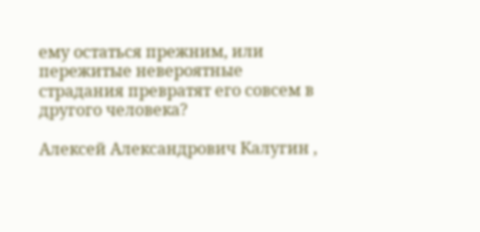ему остаться прежним, или пережитые невероятные страдания превратят его совсем в другого человека?

Алексей Александрович Калугин ,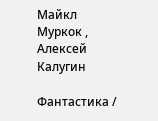Майкл Муркок , Алексей Калугин

Фантастика /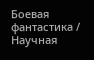Боевая фантастика / Научная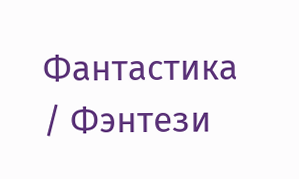Фантастика / Фэнтези